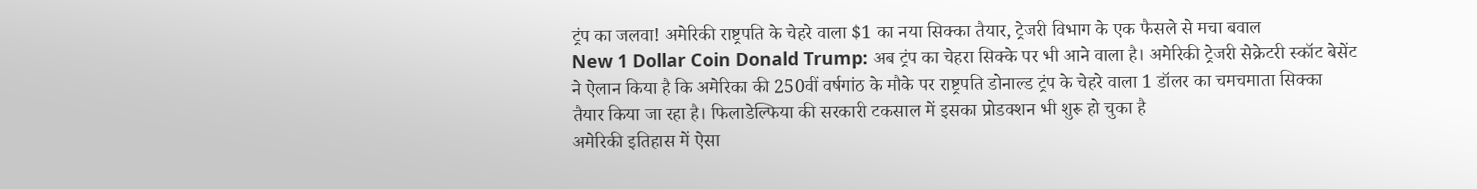ट्रंप का जलवा! अमेरिकी राष्ट्रपति के चेहरे वाला $1 का नया सिक्का तैयार, ट्रेजरी विभाग के एक फैसले से मचा बवाल
New 1 Dollar Coin Donald Trump: अब ट्रंप का चेहरा सिक्के पर भी आने वाला है। अमेरिकी ट्रेजरी सेक्रेटरी स्कॉट बेसेंट ने ऐलान किया है कि अमेरिका की 250वीं वर्षगांठ के मौके पर राष्ट्रपति डोनाल्ड ट्रंप के चेहरे वाला 1 डॉलर का चमचमाता सिक्का तैयार किया जा रहा है। फिलाडेल्फिया की सरकारी टकसाल में इसका प्रोडक्शन भी शुरू हो चुका है
अमेरिकी इतिहास में ऐसा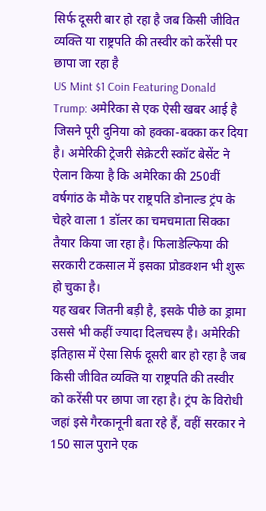सिर्फ दूसरी बार हो रहा है जब किसी जीवित व्यक्ति या राष्ट्रपति की तस्वीर को करेंसी पर छापा जा रहा है
US Mint $1 Coin Featuring Donald Trump: अमेरिका से एक ऐसी खबर आई है जिसने पूरी दुनिया को हक्का-बक्का कर दिया है। अमेरिकी ट्रेजरी सेक्रेटरी स्कॉट बेसेंट ने ऐलान किया है कि अमेरिका की 250वीं वर्षगांठ के मौके पर राष्ट्रपति डोनाल्ड ट्रंप के चेहरे वाला 1 डॉलर का चमचमाता सिक्का तैयार किया जा रहा है। फिलाडेल्फिया की सरकारी टकसाल में इसका प्रोडक्शन भी शुरू हो चुका है।
यह खबर जितनी बड़ी है, इसके पीछे का ड्रामा उससे भी कहीं ज्यादा दिलचस्प है। अमेरिकी इतिहास में ऐसा सिर्फ दूसरी बार हो रहा है जब किसी जीवित व्यक्ति या राष्ट्रपति की तस्वीर को करेंसी पर छापा जा रहा है। ट्रंप के विरोधी जहां इसे गैरकानूनी बता रहे हैं, वहीं सरकार ने 150 साल पुराने एक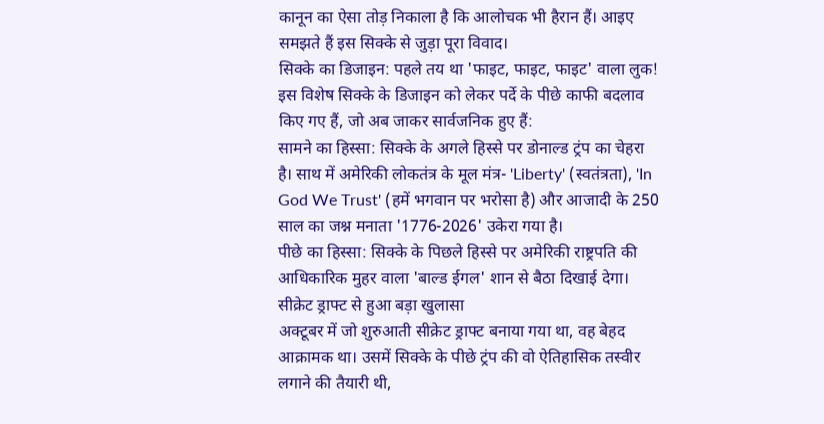कानून का ऐसा तोड़ निकाला है कि आलोचक भी हैरान हैं। आइए समझते हैं इस सिक्के से जुड़ा पूरा विवाद।
सिक्के का डिजाइन: पहले तय था 'फाइट, फाइट, फाइट' वाला लुक!
इस विशेष सिक्के के डिजाइन को लेकर पर्दे के पीछे काफी बदलाव किए गए हैं, जो अब जाकर सार्वजनिक हुए हैं:
सामने का हिस्सा: सिक्के के अगले हिस्से पर डोनाल्ड ट्रंप का चेहरा है। साथ में अमेरिकी लोकतंत्र के मूल मंत्र- 'Liberty' (स्वतंत्रता), 'In God We Trust' (हमें भगवान पर भरोसा है) और आजादी के 250 साल का जश्न मनाता '1776-2026' उकेरा गया है।
पीछे का हिस्सा: सिक्के के पिछले हिस्से पर अमेरिकी राष्ट्रपति की आधिकारिक मुहर वाला 'बाल्ड ईगल' शान से बैठा दिखाई देगा।
सीक्रेट ड्राफ्ट से हुआ बड़ा खुलासा
अक्टूबर में जो शुरुआती सीक्रेट ड्राफ्ट बनाया गया था, वह बेहद आक्रामक था। उसमें सिक्के के पीछे ट्रंप की वो ऐतिहासिक तस्वीर लगाने की तैयारी थी,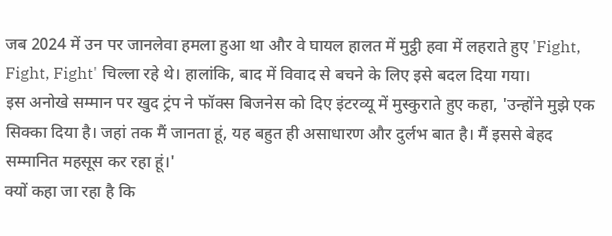जब 2024 में उन पर जानलेवा हमला हुआ था और वे घायल हालत में मुट्ठी हवा में लहराते हुए 'Fight, Fight, Fight' चिल्ला रहे थे। हालांकि, बाद में विवाद से बचने के लिए इसे बदल दिया गया।
इस अनोखे सम्मान पर खुद ट्रंप ने फॉक्स बिजनेस को दिए इंटरव्यू में मुस्कुराते हुए कहा, 'उन्होंने मुझे एक सिक्का दिया है। जहां तक मैं जानता हूं, यह बहुत ही असाधारण और दुर्लभ बात है। मैं इससे बेहद सम्मानित महसूस कर रहा हूं।'
क्यों कहा जा रहा है कि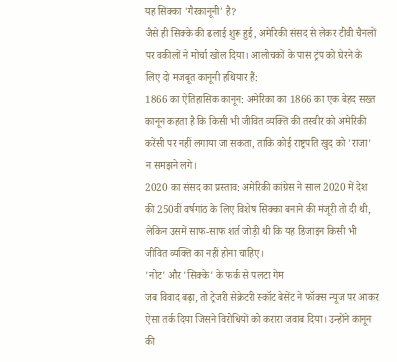यह सिक्का 'गैरकानूनी' है?
जैसे ही सिक्के की ढलाई शुरू हुई, अमेरिकी संसद से लेकर टीवी चैनलों पर वकीलों ने मोर्चा खोल दिया। आलोचकों के पास ट्रंप को घेरने के लिए दो मजबूत कानूनी हथियार हैं:
1866 का ऐतिहासिक कानून: अमेरिका का 1866 का एक बेहद सख्त कानून कहता है कि किसी भी जीवित व्यक्ति की तस्वीर को अमेरिकी करेंसी पर नहीं लगाया जा सकता, ताकि कोई राष्ट्रपति खुद को 'राजा' न समझने लगे।
2020 का संसद का प्रस्ताव: अमेरिकी कांग्रेस ने साल 2020 में देश की 250वीं वर्षगांठ के लिए विशेष सिक्का बनाने की मंजूरी तो दी थी, लेकिन उसमें साफ-साफ शर्त जोड़ी थी कि यह डिजाइन किसी भी जीवित व्यक्ति का नहीं होना चाहिए।
'नोट' और 'सिक्के' के फर्क से पलटा गेम
जब विवाद बढ़ा, तो ट्रेजरी सेक्रेटरी स्कॉट बेसेंट ने फॉक्स न्यूज पर आकर ऐसा तर्क दिया जिसने विरोधियों को करारा जवाब दिया। उन्होंने कानून की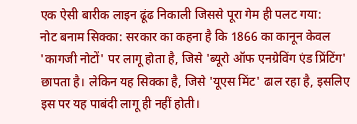एक ऐसी बारीक लाइन ढूंढ निकाली जिससे पूरा गेम ही पलट गया:
नोट बनाम सिक्का: सरकार का कहना है कि 1866 का कानून केवल 'कागजी नोटों' पर लागू होता है, जिसे 'ब्यूरो ऑफ एनग्रेविंग एंड प्रिंटिंग' छापता है। लेकिन यह सिक्का है, जिसे 'यूएस मिंट' ढाल रहा है, इसलिए इस पर यह पाबंदी लागू ही नहीं होती।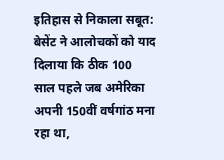इतिहास से निकाला सबूत: बेसेंट ने आलोचकों को याद दिलाया कि ठीक 100 साल पहले जब अमेरिका अपनी 150वीं वर्षगांठ मना रहा था,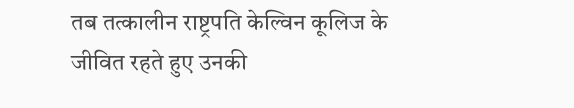तब तत्कालीन राष्ट्रपति केल्विन कूलिज के जीवित रहते हुए उनकी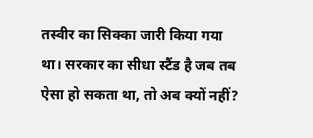तस्वीर का सिक्का जारी किया गया था। सरकार का सीधा स्टैंड है जब तब ऐसा हो सकता था, तो अब क्यों नहीं?